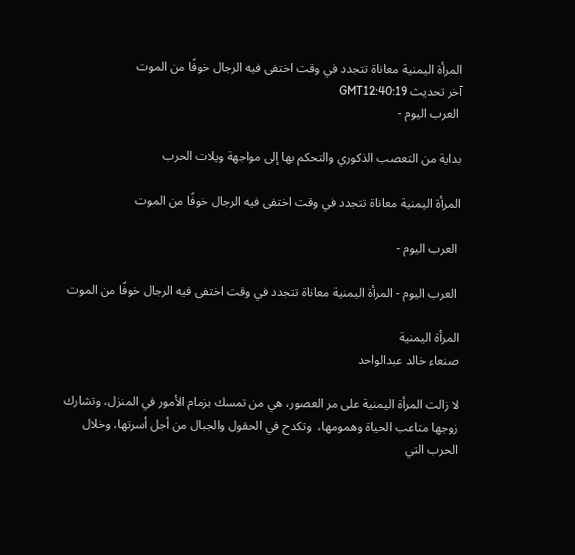المرأة اليمنية معاناة تتجدد في وقت اختفى فيه الرجال خوفًا من الموت
آخر تحديث GMT12:40:19
 العرب اليوم -

بداية من التعصب الذكوري والتحكم بها إلى مواجهة ويلات الحرب

المرأة اليمنية معاناة تتجدد في وقت اختفى فيه الرجال خوفًا من الموت

 العرب اليوم -

 العرب اليوم - المرأة اليمنية معاناة تتجدد في وقت اختفى فيه الرجال خوفًا من الموت

المرأة اليمنية
صنعاء خالد عبدالواحد

لا زالت المرأة اليمنية على مر العصور، هي من تمسك بزمام الأمور في المنزل، وتشارك زوجها متاعب الحياة وهمومها،  وتكدح في الحقول والجبال من أجل أسرتها، وخلال الحرب التي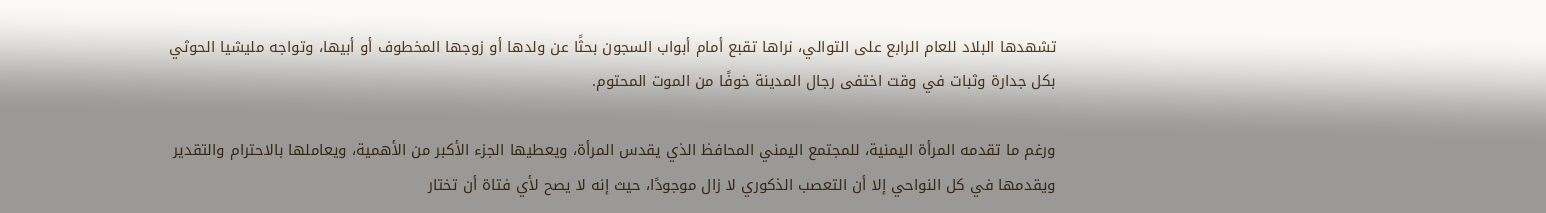تشهدها البلاد للعام الرابع على التوالي، نراها تقبع أمام أبواب السجون بحثًا عن ولدها أو زوجها المخطوف أو أبيها، وتواجه مليشيا الحوثي بكل جدارة وثبات في وقت اختفى رجال المدينة خوفًا من الموت المحتوم.

ورغم ما تقدمه المرأة اليمنية، للمجتمع اليمني المحافظ الذي يقدس المرأة، ويعطيها الجزء الأكبر من الأهمية، ويعاملها بالاحترام والتقدير ويقدمها في كل النواحي إلا أن التعصب الذكوري لا زال موجودًا، حيث إنه لا يصح لأي فتاة أن تختار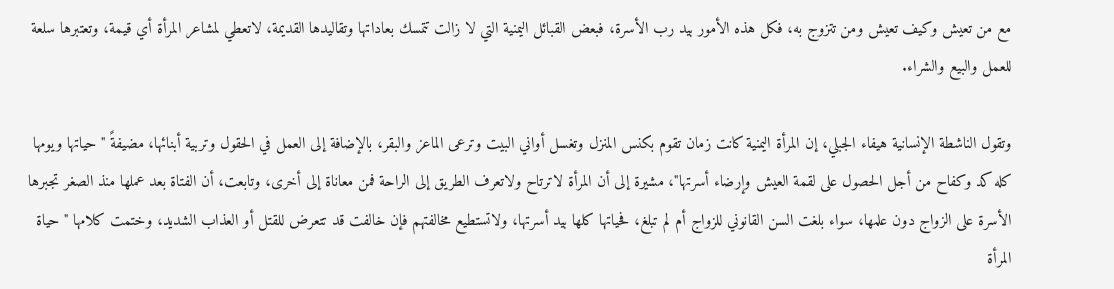مع من تعيش وكيف تعيش ومن تتزوج به، فكل هذه الأمور بيد رب الأسرة، فبعض القبائل اليمنية التي لا زالت تتمسك بعاداتها وتقاليدها القديمة، لاتعطي لمشاعر المرأة أي قيمة، وتعتبرها سلعة للعمل والبيع والشراء.

وتقول الناشطة الإنسانية هيفاء الجبلي، إن المرأة اليمنية كانت زمان تقوم بكنس المنزل وتغسل أواني البيت وترعى الماعز والبقر، بالإضافة إلى العمل في الحقول وتربية أبنائها، مضيفةً "حياتها ويومها كله كد وكفاح من أجل الحصول على لقمة العيش وإرضاء أسرتها"، مشيرة إلى أن المرأة لاترتاح ولاتعرف الطريق إلى الراحة فمن معاناة إلى أخرى، وتابعت، أن الفتاة بعد عملها منذ الصغر تجبرها الأسرة على الزواج دون علمها، سواء بلغت السن القانوني للزواج أم لم تبلغ، فحياتها كلها بيد أسرتها، ولاتستطيع مخالفتهم فإن خالفت قد تتعرض للقتل أو العذاب الشديد، وختمت كلامها "حياة المرأة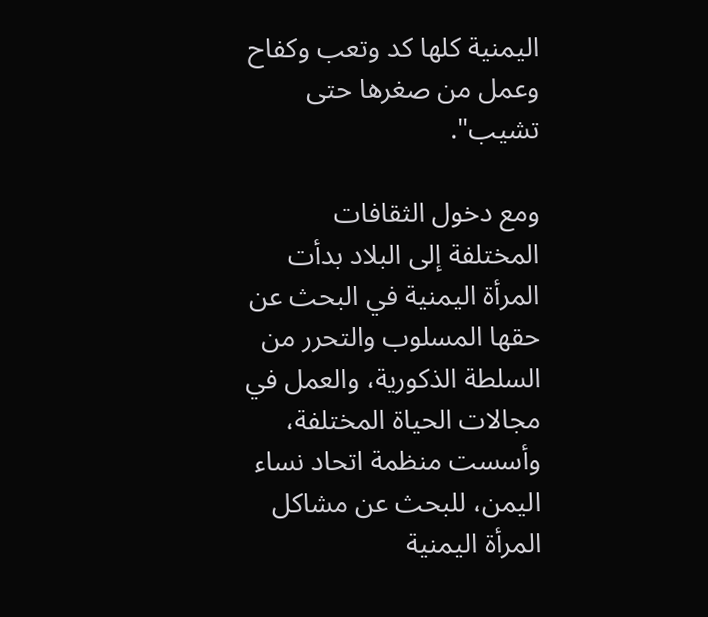اليمنية كلها كد وتعب وكفاح وعمل من صغرها حتى تشيب".

ومع دخول الثقافات المختلفة إلى البلاد بدأت المرأة اليمنية في البحث عن حقها المسلوب والتحرر من السلطة الذكورية، والعمل في مجالات الحياة المختلفة، وأسست منظمة اتحاد نساء اليمن، للبحث عن مشاكل المرأة اليمنية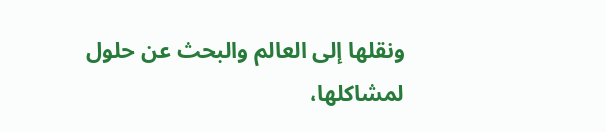ونقلها إلى العالم والبحث عن حلول لمشاكلها،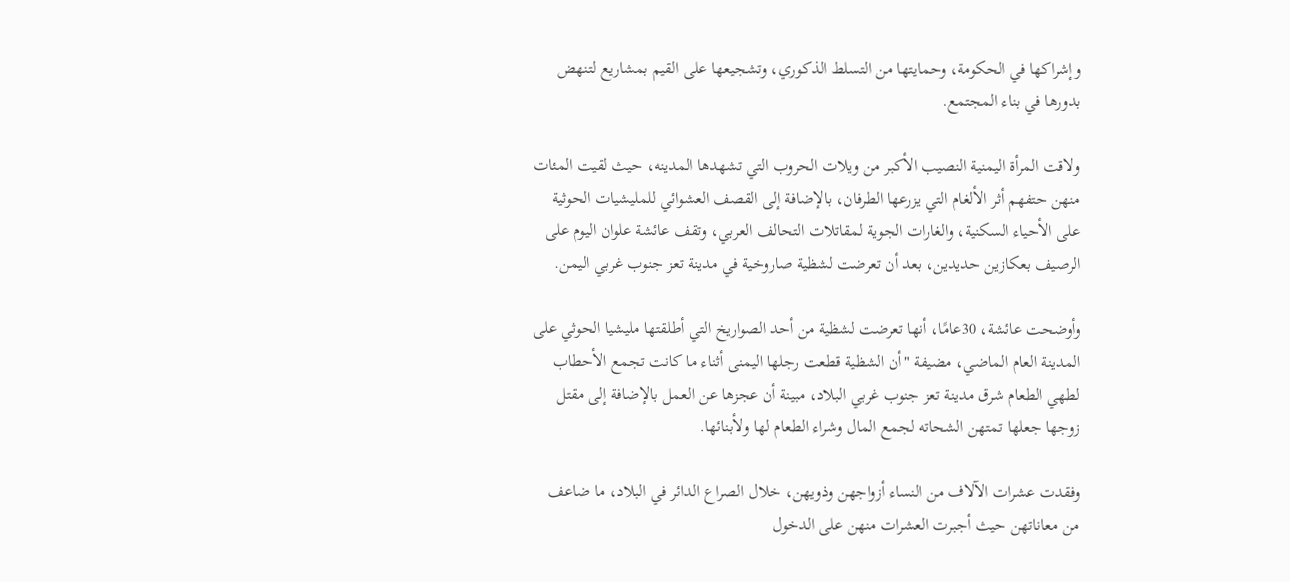وإشراكها في الحكومة، وحمايتها من التسلط الذكوري، وتشجيعها على القيم بمشاريع لتنهض بدورها في بناء المجتمع.

ولاقت المرأة اليمنية النصيب الأكبر من ويلات الحروب التي تشهدها المدينه، حيث لقيت المئات منهن حتفهم أثر الألغام التي يزرعها الطرفان، بالإضافة إلى القصف العشوائي للمليشيات الحوثية على الأحياء السكنية، والغارات الجوية لمقاتلات التحالف العربي، وتقف عائشة علوان اليوم على الرصيف بعكازين حديدين، بعد أن تعرضت لشظية صاروخية في مدينة تعز جنوب غربي اليمن.

وأوضحت عائشة، 30عامًا، أنها تعرضت لشظية من أحد الصواريخ التي أطلقتها مليشيا الحوثي على المدينة العام الماضي، مضيفة "أن الشظية قطعت رجلها اليمنى أثناء ما كانت تجمع الأحطاب لطهي الطعام شرق مدينة تعز جنوب غربي البلاد، مبينة أن عجزها عن العمل بالإضافة إلى مقتل زوجها جعلها تمتهن الشحاته لجمع المال وشراء الطعام لها ولأبنائها.

وفقدت عشرات الآلاف من النساء أزواجهن وذويهن، خلال الصراع الدائر في البلاد، ما ضاعف من معاناتهن حيث أجبرت العشرات منهن على الدخول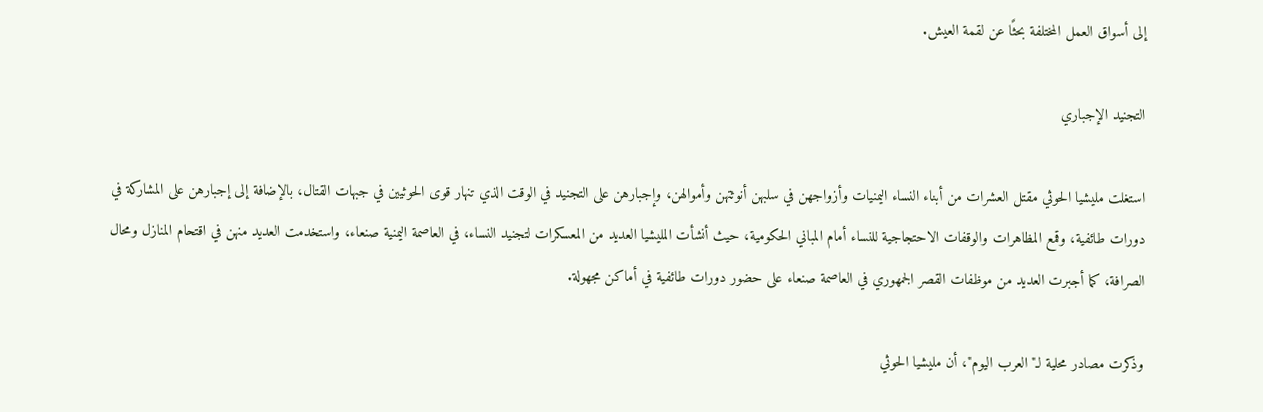إلى أسواق العمل المختلفة بحثًا عن لقمة العيش.

التجنيد الإجباري

استغلت مليشيا الحوثي مقتل العشرات من أبناء النساء اليمنيات وأزواجهن في سلبهن أنوثتهن وأموالهن، وإجبارهن على التجنيد في الوقت الذي تنهار قوى الحوثيين في جبهات القتال، بالإضافة إلى إجبارهن على المشاركة في دورات طائفية، وقمع المظاهرات والوقفات الاحتجاجية للنساء أمام المباني الحكومية، حيث أنشأت المليشيا العديد من المعسكرات لتجنيد النساء، في العاصمة اليمنية صنعاء، واستخدمت العديد منهن في اقتحام المنازل ومحال الصرافة، كما أجبرت العديد من موظفات القصر الجمهوري في العاصمة صنعاء على حضور دورات طائفية في أماكن مجهولة.

وذكرت مصادر محلية لـ"العرب اليوم"، أن مليشيا الحوثي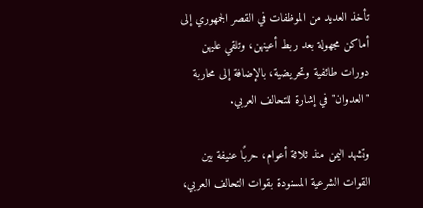تأخذ العديد من الموظفات في القصر الجمهوري إلى أماكن مجهولة بعد ربط أعينهن، وتلقي عليهن دورات طائفية وتحريضية، بالإضافة إلى محاربة "العدوان" في إشارة للتحالف العربي.

وتشهد اليمن منذ ثلاثة أعوام، حربًا عنيفة بين القوات الشرعية المسنودة بقوات التحالف العربي،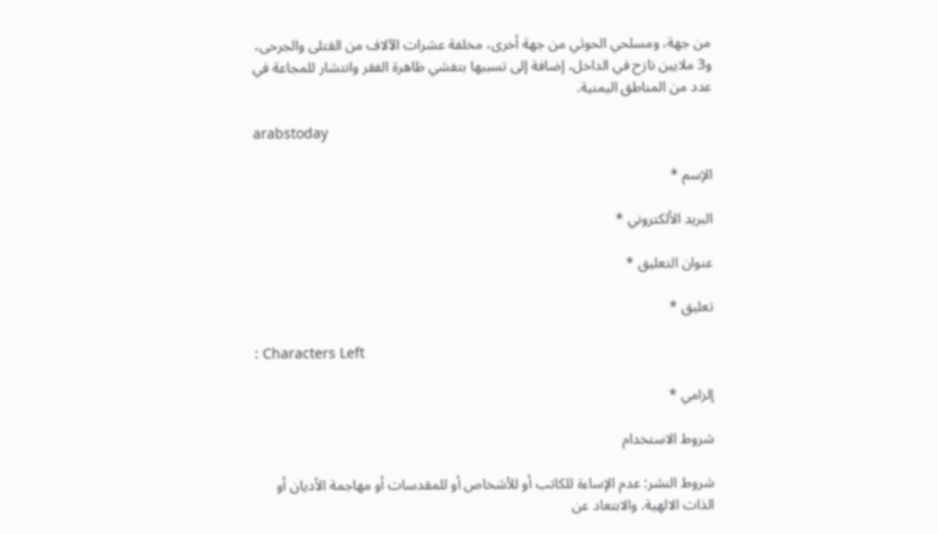من جهة، ومسلحي الحوثي من جهة أخرى، مخلفة عشرات الآلاف من القتلى والجرحى، و3 ملايين نازح في الداخل، إضافة إلى تسببها بتفشي ظاهرة الفقر وانتشار للمجاعة في عدد من المناطق اليمنية.

arabstoday

الإسم *

البريد الألكتروني *

عنوان التعليق *

تعليق *

: Characters Left

إلزامي *

شروط الاستخدام

شروط النشر: عدم الإساءة للكاتب أو للأشخاص أو للمقدسات أو مهاجمة الأديان أو الذات الالهية. والابتعاد عن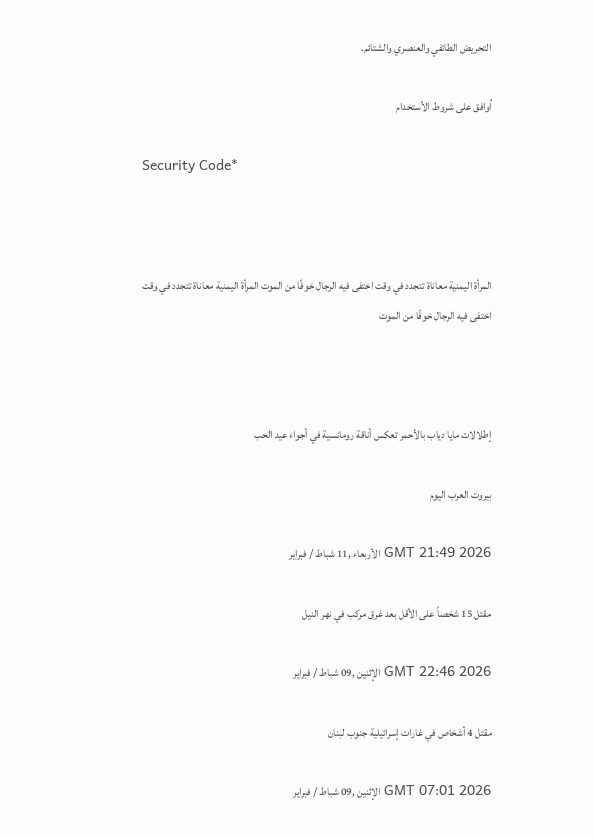التحريض الطائفي والعنصري والشتائم.

اُوافق على شروط الأستخدام

Security Code*



المرأة اليمنية معاناة تتجدد في وقت اختفى فيه الرجال خوفًا من الموت المرأة اليمنية معاناة تتجدد في وقت اختفى فيه الرجال خوفًا من الموت



إطلالات مايا دياب بالأحمر تعكس أناقة رومانسية في أجواء عيد الحب

بيروت العرب اليوم

GMT 21:49 2026 الأربعاء ,11 شباط / فبراير

مقتل 15 شخصاً على الأقل بعد غرق مركب في نهر النيل

GMT 22:46 2026 الإثنين ,09 شباط / فبراير

مقتل 4 أشخاص في غارات إسرائيلية جنوب لبنان

GMT 07:01 2026 الإثنين ,09 شباط / فبراير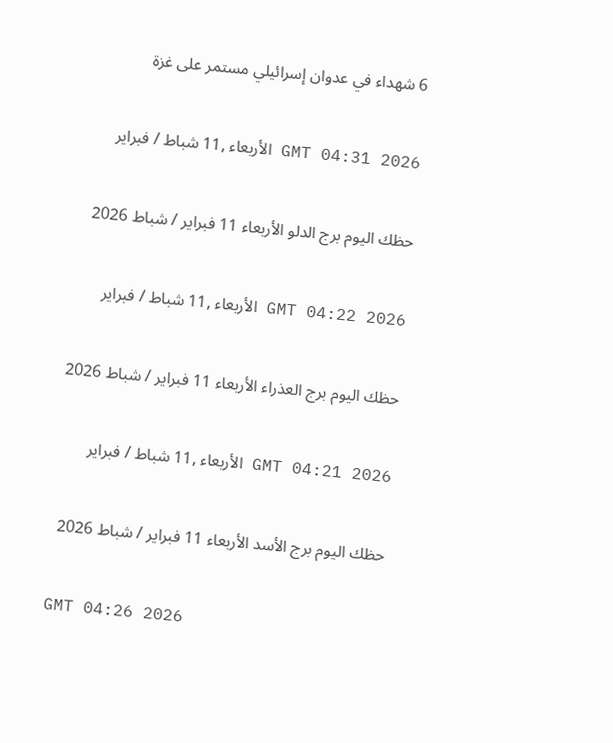6 شهداء في عدوان إسرائيلي مستمر على غزة

GMT 04:31 2026 الأربعاء ,11 شباط / فبراير

حظك اليوم برج الدلو الأربعاء 11 فبراير / شباط 2026

GMT 04:22 2026 الأربعاء ,11 شباط / فبراير

حظك اليوم برج العذراء الأربعاء 11 فبراير / شباط 2026

GMT 04:21 2026 الأربعاء ,11 شباط / فبراير

حظك اليوم برج الأسد الأربعاء 11 فبراير / شباط 2026

GMT 04:26 2026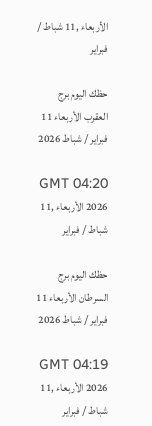الأربعاء ,11 شباط / فبراير

حظك اليوم برج العقرب الأربعاء 11 فبراير / شباط 2026

GMT 04:20 2026 الأربعاء ,11 شباط / فبراير

حظك اليوم برج السرطان الأربعاء 11 فبراير / شباط 2026

GMT 04:19 2026 الأربعاء ,11 شباط / فبراير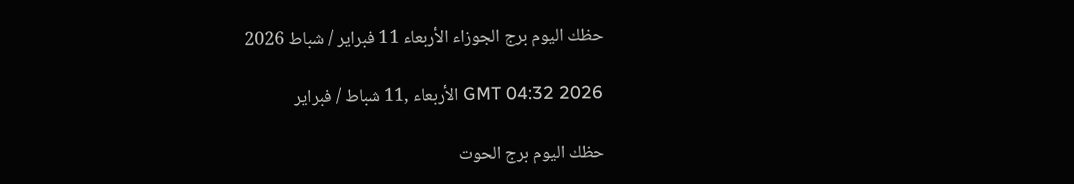حظك اليوم برج الجوزاء الأربعاء 11 فبراير / شباط 2026

GMT 04:32 2026 الأربعاء ,11 شباط / فبراير

حظك اليوم برج الحوت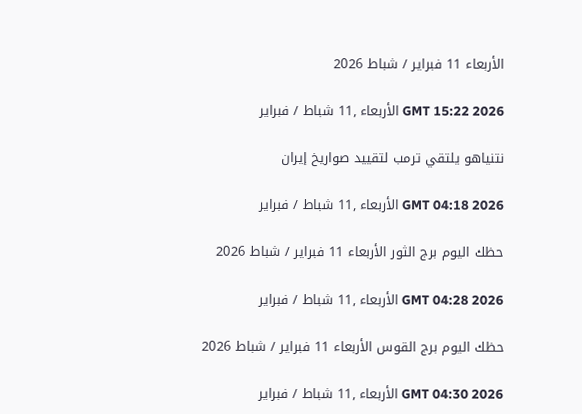الأربعاء 11 فبراير / شباط 2026

GMT 15:22 2026 الأربعاء ,11 شباط / فبراير

نتنياهو يلتقي ترمب لتقييد صواريخ إيران

GMT 04:18 2026 الأربعاء ,11 شباط / فبراير

حظك اليوم برج الثور الأربعاء 11 فبراير / شباط 2026

GMT 04:28 2026 الأربعاء ,11 شباط / فبراير

حظك اليوم برج القوس الأربعاء 11 فبراير / شباط 2026

GMT 04:30 2026 الأربعاء ,11 شباط / فبراير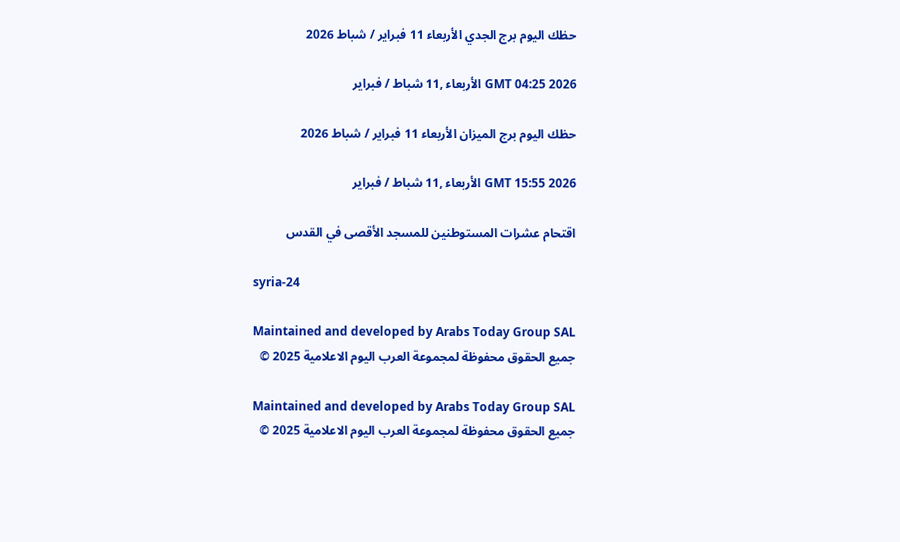حظك اليوم برج الجدي الأربعاء 11 فبراير / شباط 2026

GMT 04:25 2026 الأربعاء ,11 شباط / فبراير

حظك اليوم برج الميزان الأربعاء 11 فبراير / شباط 2026

GMT 15:55 2026 الأربعاء ,11 شباط / فبراير

اقتحام عشرات المستوطنين للمسجد الأقصى في القدس

syria-24

Maintained and developed by Arabs Today Group SAL
جميع الحقوق محفوظة لمجموعة العرب اليوم الاعلامية 2025 ©

Maintained and developed by Arabs Today Group SAL
جميع الحقوق محفوظة لمجموعة العرب اليوم الاعلامية 2025 ©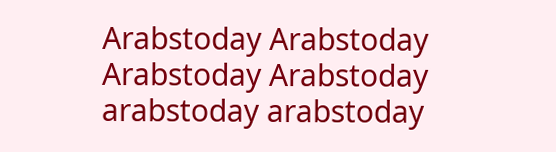Arabstoday Arabstoday Arabstoday Arabstoday
arabstoday arabstoday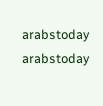arabstoday
arabstoday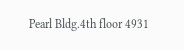Pearl Bldg.4th floor 4931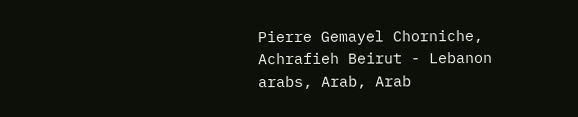Pierre Gemayel Chorniche, Achrafieh Beirut - Lebanon
arabs, Arab, Arab